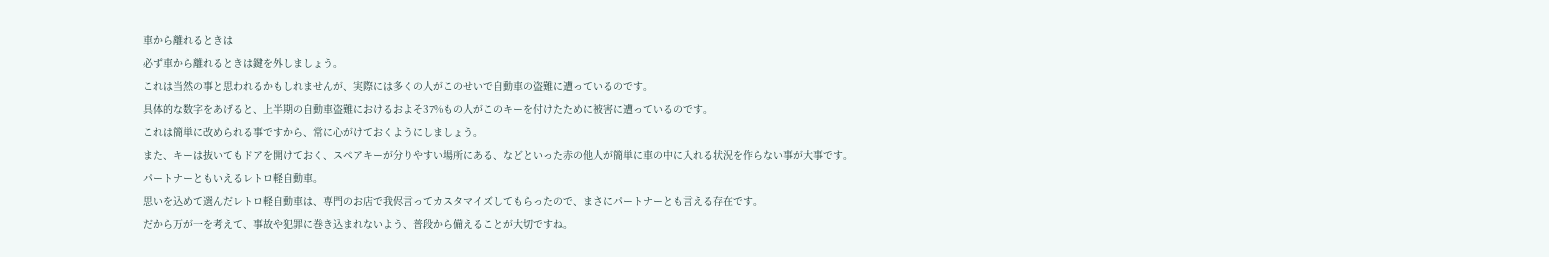車から離れるときは
必ず車から離れるときは鍵を外しましょう。
これは当然の事と思われるかもしれませんが、実際には多くの人がこのせいで自動車の盗難に遭っているのです。
具体的な数字をあげると、上半期の自動車盗難におけるおよそ37%もの人がこのキーを付けたために被害に遭っているのです。
これは簡単に改められる事ですから、常に心がけておくようにしましょう。
また、キーは抜いてもドアを開けておく、スペアキーが分りやすい場所にある、などといった赤の他人が簡単に車の中に入れる状況を作らない事が大事です。
パートナーともいえるレトロ軽自動車。
思いを込めて選んだレトロ軽自動車は、専門のお店で我侭言ってカスタマイズしてもらったので、まさにパートナーとも言える存在です。
だから万が一を考えて、事故や犯罪に巻き込まれないよう、普段から備えることが大切ですね。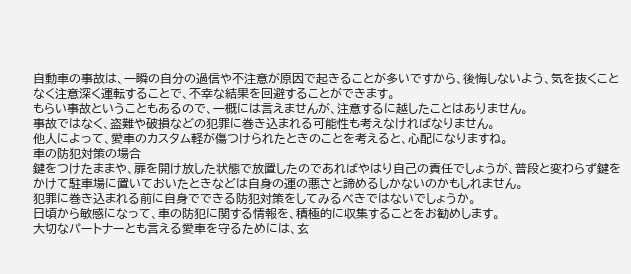自動車の事故は、一瞬の自分の過信や不注意が原因で起きることが多いですから、後悔しないよう、気を抜くことなく注意深く運転することで、不幸な結果を回避することができます。
もらい事故ということもあるので、一概には言えませんが、注意するに越したことはありません。
事故ではなく、盗難や破損などの犯罪に巻き込まれる可能性も考えなければなりません。
他人によって、愛車のカスタム軽が傷つけられたときのことを考えると、心配になりますね。
車の防犯対策の場合
鍵をつけたままや、扉を開け放した状態で放置したのであればやはり自己の責任でしょうが、普段と変わらず鍵をかけて駐車場に置いておいたときなどは自身の運の悪さと諦めるしかないのかもしれません。
犯罪に巻き込まれる前に自身でできる防犯対策をしてみるべきではないでしょうか。
日頃から敏感になって、車の防犯に関する情報を、積極的に収集することをお勧めします。
大切なパートナーとも言える愛車を守るためには、玄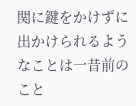関に鍵をかけずに出かけられるようなことは一昔前のこと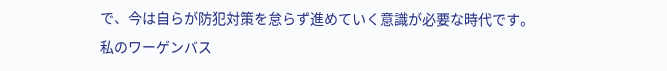で、今は自らが防犯対策を怠らず進めていく意識が必要な時代です。
私のワーゲンバス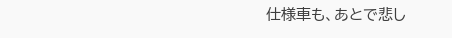仕様車も、あとで悲し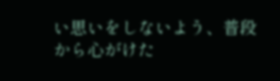い思いをしないよう、普段から心がけた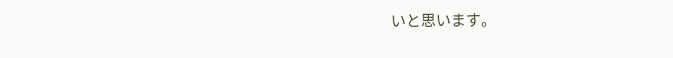いと思います。